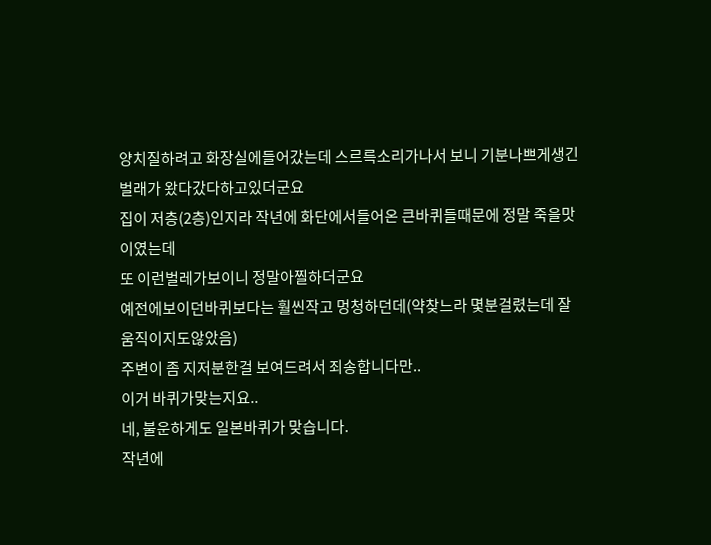양치질하려고 화장실에들어갔는데 스르륵소리가나서 보니 기분나쁘게생긴벌래가 왔다갔다하고있더군요
집이 저층(2층)인지라 작년에 화단에서들어온 큰바퀴들때문에 정말 죽을맛이였는데
또 이런벌레가보이니 정말아찔하더군요
예전에보이던바퀴보다는 훨씬작고 멍청하던데(약찾느라 몇분걸렸는데 잘움직이지도않았음)
주변이 좀 지저분한걸 보여드려서 죄송합니다만..
이거 바퀴가맞는지요..
네, 불운하게도 일본바퀴가 맞습니다.
작년에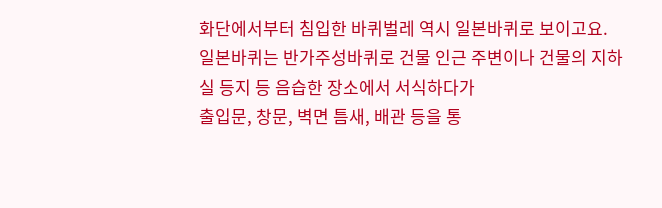화단에서부터 침입한 바퀴벌레 역시 일본바퀴로 보이고요.
일본바퀴는 반가주성바퀴로 건물 인근 주변이나 건물의 지하실 등지 등 음습한 장소에서 서식하다가
출입문, 창문, 벽면 틈새, 배관 등을 통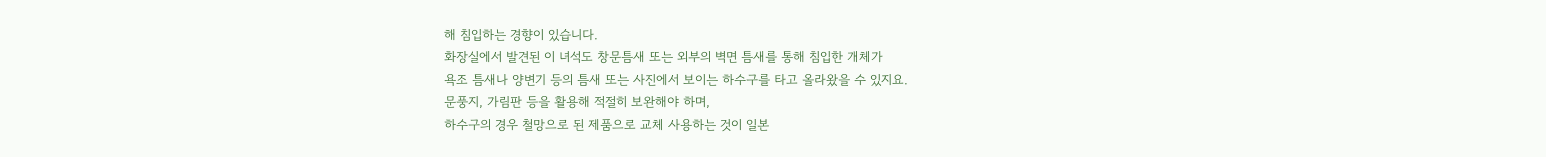해 침입하는 경향이 있습니다.
화장실에서 발견된 이 녀석도 창문틈새 또는 외부의 벽면 틈새를 통해 침입한 개체가
욕조 틈새나 양변기 등의 틈새 또는 사진에서 보이는 하수구를 타고 올라왔을 수 있지요.
문풍지, 가림판 등을 활용해 적절히 보완해야 하며,
하수구의 경우 철망으로 된 제품으로 교체 사용하는 것이 일본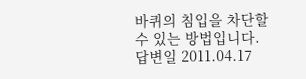바퀴의 침입을 차단할 수 있는 방법입니다.
답변일 2011.04.17